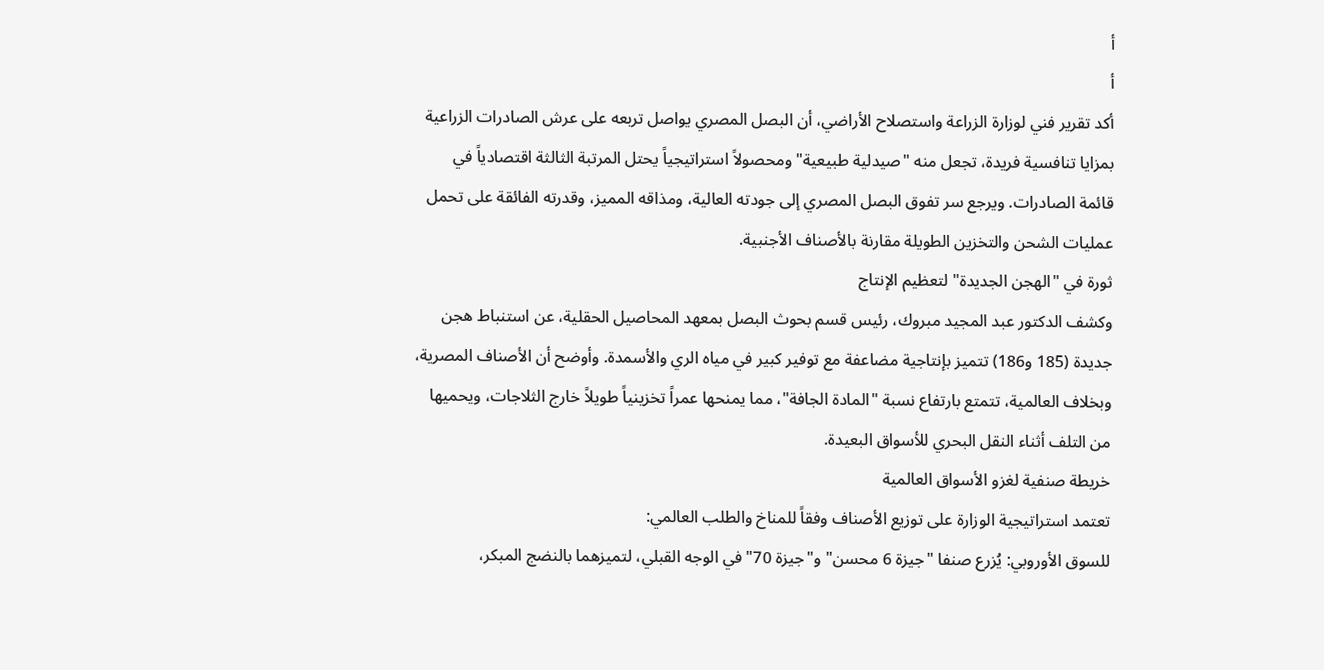أ
أ
أكد تقرير فني لوزارة الزراعة واستصلاح الأراضي، أن البصل المصري يواصل تربعه على عرش الصادرات الزراعية بمزايا تنافسية فريدة، تجعل منه "صيدلية طبيعية" ومحصولاً استراتيجياً يحتل المرتبة الثالثة اقتصادياً في قائمة الصادرات. ويرجع سر تفوق البصل المصري إلى جودته العالية، ومذاقه المميز، وقدرته الفائقة على تحمل عمليات الشحن والتخزين الطويلة مقارنة بالأصناف الأجنبية.
ثورة في "الهجن الجديدة" لتعظيم الإنتاج
وكشف الدكتور عبد المجيد مبروك، رئيس قسم بحوث البصل بمعهد المحاصيل الحقلية، عن استنباط هجن جديدة (185 و186) تتميز بإنتاجية مضاعفة مع توفير كبير في مياه الري والأسمدة. وأوضح أن الأصناف المصرية، وبخلاف العالمية، تتمتع بارتفاع نسبة "المادة الجافة"، مما يمنحها عمراً تخزينياً طويلاً خارج الثلاجات، ويحميها من التلف أثناء النقل البحري للأسواق البعيدة.
خريطة صنفية لغزو الأسواق العالمية
تعتمد استراتيجية الوزارة على توزيع الأصناف وفقاً للمناخ والطلب العالمي:
للسوق الأوروبي: يُزرع صنفا "جيزة 6 محسن" و"جيزة 70" في الوجه القبلي، لتميزهما بالنضج المبكر،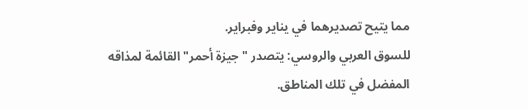مما يتيح تصديرهما في يناير وفبراير.
للسوق العربي والروسي: يتصدر "جيزة أحمر" القائمة لمذاقه المفضل في تلك المناطق.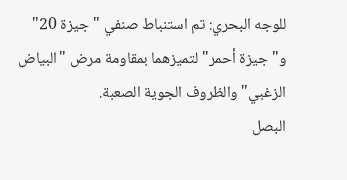للوجه البحري: تم استنباط صنفي "جيزة 20" و"جيزة أحمر" لتميزهما بمقاومة مرض "البياض الزغبي" والظروف الجوية الصعبة.
البصل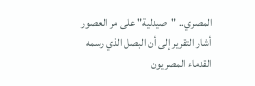المصري.. "صيدلية" على مر العصور
أشار التقرير إلى أن البصل الذي رسمه القدماء المصريون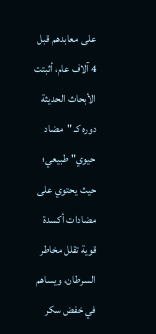على معابدهم قبل 4 آلاف عام، أثبتت الأبحاث الحديثة دوره كـ "مضاد حيوي" طبيعي؛ حيث يحتوي على مضادات أكسدة قوية تقلل مخاطر السرطان، ويساهم في خفض سكر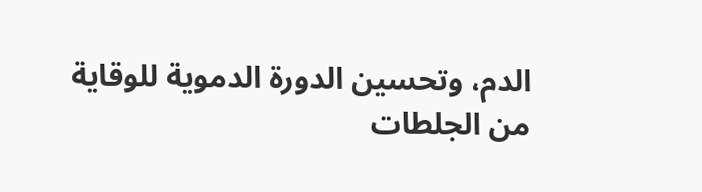الدم، وتحسين الدورة الدموية للوقاية من الجلطات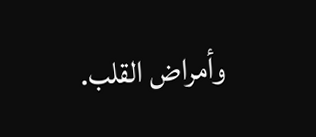وأمراض القلب.